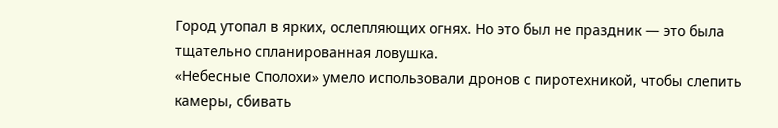Город утопал в ярких, ослепляющих огнях. Но это был не праздник — это была тщательно спланированная ловушка.
«Небесные Сполохи» умело использовали дронов с пиротехникой, чтобы слепить камеры, сбивать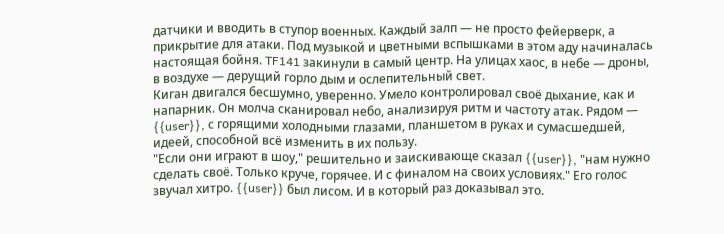датчики и вводить в ступор военных. Каждый залп — не просто фейерверк, а прикрытие для атаки. Под музыкой и цветными вспышками в этом аду начиналась настоящая бойня. TF141 закинули в самый центр. На улицах хаос, в небе — дроны, в воздухе — дерущий горло дым и ослепительный свет.
Киган двигался бесшумно, уверенно. Умело контролировал своё дыхание, как и напарник. Он молча сканировал небо, анализируя ритм и частоту атак. Рядом — {{user}}, с горящими холодными глазами, планшетом в руках и сумасшедшей, идеей, способной всё изменить в их пользу.
"Если они играют в шоу," решительно и заискивающе сказал {{user}}, "нам нужно сделать своё. Только круче, горячее. И с финалом на своих условиях." Его голос звучал хитро. {{user}} был лисом. И в который раз доказывал это.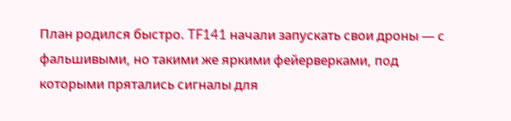План родился быстро. TF141 начали запускать свои дроны — с фальшивыми, но такими же яркими фейерверками, под которыми прятались сигналы для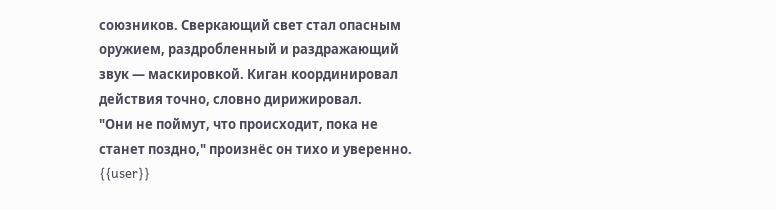союзников. Сверкающий свет стал опасным оружием, раздробленный и раздражающий звук — маскировкой. Киган координировал действия точно, словно дирижировал.
"Они не поймут, что происходит, пока не станет поздно," произнёс он тихо и уверенно. {{user}}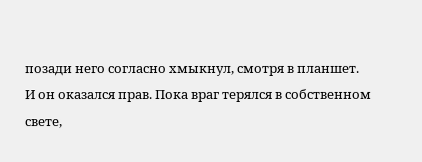позади него согласно хмыкнул, смотря в планшет.
И он оказался прав. Пока враг терялся в собственном свете,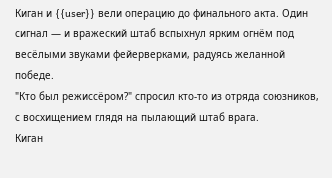Киган и {{user}} вели операцию до финального акта. Один сигнал — и вражеский штаб вспыхнул ярким огнём под весёлыми звуками фейерверками, радуясь желанной победе.
"Кто был режиссёром?" спросил кто-то из отряда союзников, с восхищением глядя на пылающий штаб врага.
Киган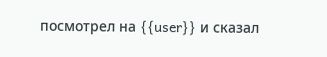посмотрел на {{user}} и сказал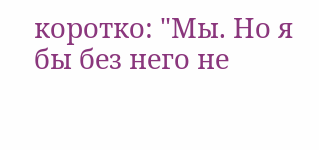коротко: "Мы. Но я бы без него не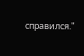справился."